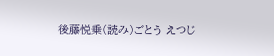後藤悦乗(読み)ごとう えつじ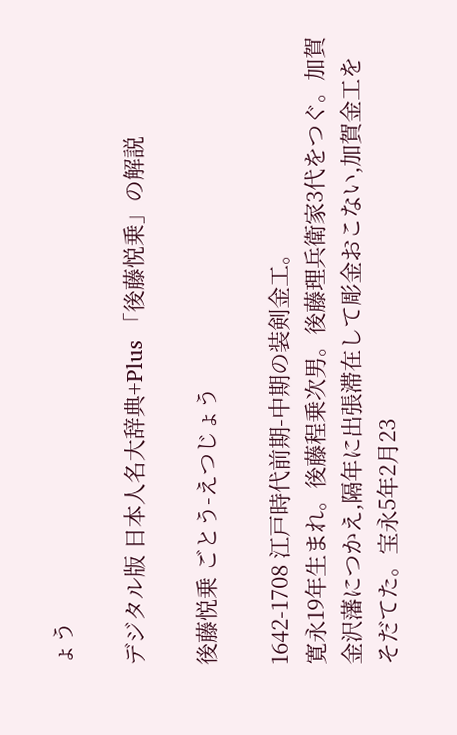ょう

デジタル版 日本人名大辞典+Plus 「後藤悦乗」の解説

後藤悦乗 ごとう-えつじょう

1642-1708 江戸時代前期-中期の装剣金工。
寛永19年生まれ。後藤程乗次男。後藤理兵衛家3代をつぐ。加賀金沢藩につかえ,隔年に出張滞在して彫金おこない,加賀金工をそだてた。宝永5年2月23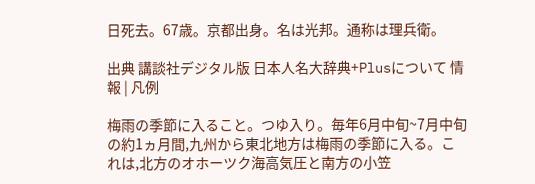日死去。67歳。京都出身。名は光邦。通称は理兵衛。

出典 講談社デジタル版 日本人名大辞典+Plusについて 情報 | 凡例

梅雨の季節に入ること。つゆ入り。毎年6月中旬~7月中旬の約1ヵ月間,九州から東北地方は梅雨の季節に入る。これは,北方のオホーツク海高気圧と南方の小笠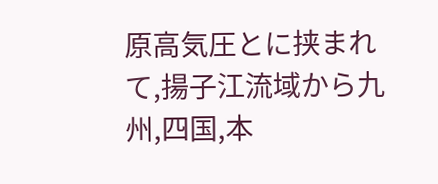原高気圧とに挟まれて,揚子江流域から九州,四国,本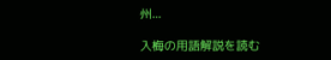州...

入梅の用語解説を読む